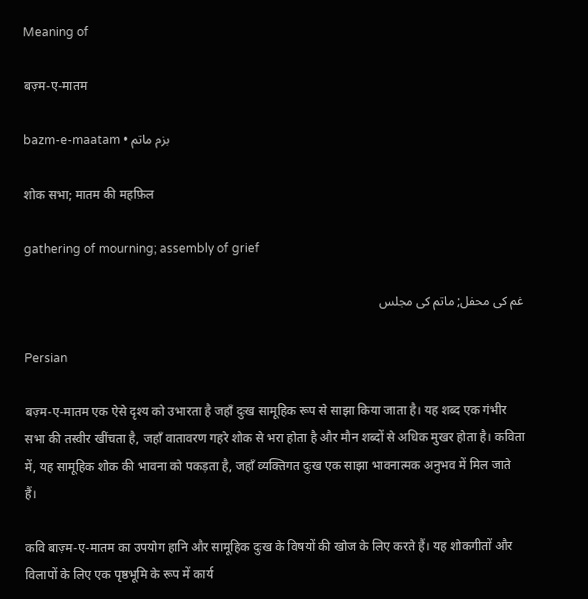Meaning of

बज़्म-ए-मातम

bazm-e-maatam • بزم ماتم

शोक सभा; मातम की महफ़िल

gathering of mourning; assembly of grief

غم کی محفل; ماتم کی مجلس

Persian

बज़्म-ए-मातम एक ऐसे दृश्य को उभारता है जहाँ दुःख सामूहिक रूप से साझा किया जाता है। यह शब्द एक गंभीर सभा की तस्वीर खींचता है, जहाँ वातावरण गहरे शोक से भरा होता है और मौन शब्दों से अधिक मुखर होता है। कविता में, यह सामूहिक शोक की भावना को पकड़ता है, जहाँ व्यक्तिगत दुःख एक साझा भावनात्मक अनुभव में मिल जाते हैं।

कवि बाज़्म-ए-मातम का उपयोग हानि और सामूहिक दुःख के विषयों की खोज के लिए करते हैं। यह शोकगीतों और विलापों के लिए एक पृष्ठभूमि के रूप में कार्य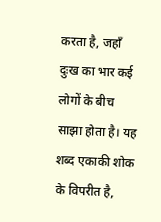करता है, जहाँ दुःख का भार कई लोगों के बीच साझा होता है। यह शब्द एकाकी शोक के विपरीत है,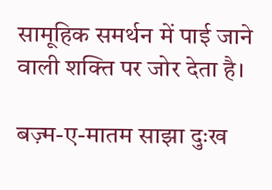सामूहिक समर्थन में पाई जाने वाली शक्ति पर जोर देता है।

बज़्म-ए-मातम साझा दुःख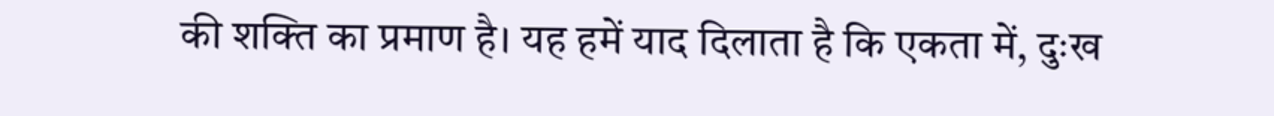की शक्ति का प्रमाण है। यह हमें याद दिलाता है कि एकता में, दुःख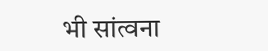भी सांत्वना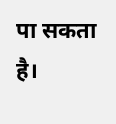पा सकता है।